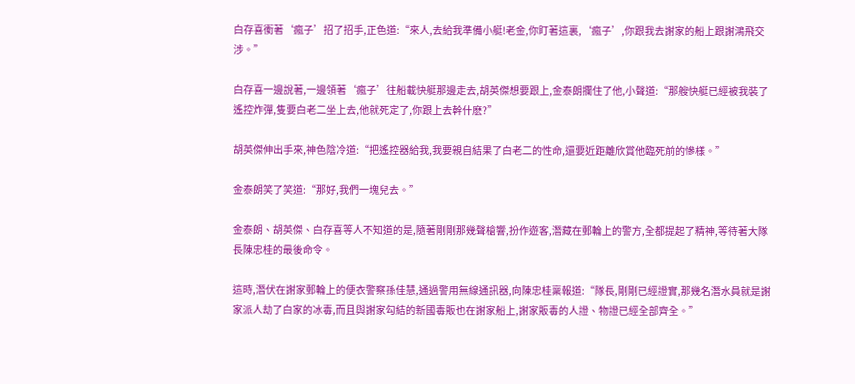白存喜衝著‘瘋子’招了招手,正色道:“來人,去給我準備小艇!老金,你盯著這裏,‘瘋子’,你跟我去謝家的船上跟謝鴻飛交涉。”

白存喜一邊說著,一邊領著‘瘋子’往船載快艇那邊走去,胡英傑想要跟上,金泰朗攔住了他,小聲道:“那艘快艇已經被我裝了遙控炸彈,隻要白老二坐上去,他就死定了,你跟上去幹什麽?”

胡英傑伸出手來,神色陰冷道:“把遙控器給我,我要親自結果了白老二的性命,還要近距離欣賞他臨死前的慘樣。”

金泰朗笑了笑道:“那好,我們一塊兒去。”

金泰朗、胡英傑、白存喜等人不知道的是,隨著剛剛那幾聲槍響,扮作遊客,潛藏在郵輪上的警方,全都提起了精神,等待著大隊長陳忠桂的最後命令。

這時,潛伏在謝家郵輪上的便衣警察孫佳慧,通過警用無線通訊器,向陳忠桂稟報道:“隊長,剛剛已經證實,那幾名潛水員就是謝家派人劫了白家的冰毒,而且與謝家勾結的新國毒販也在謝家船上,謝家販毒的人證、物證已經全部齊全。”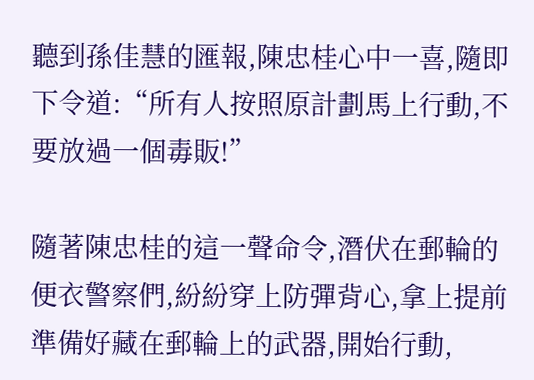聽到孫佳慧的匯報,陳忠桂心中一喜,隨即下令道:“所有人按照原計劃馬上行動,不要放過一個毒販!”

隨著陳忠桂的這一聲命令,潛伏在郵輪的便衣警察們,紛紛穿上防彈背心,拿上提前準備好藏在郵輪上的武器,開始行動,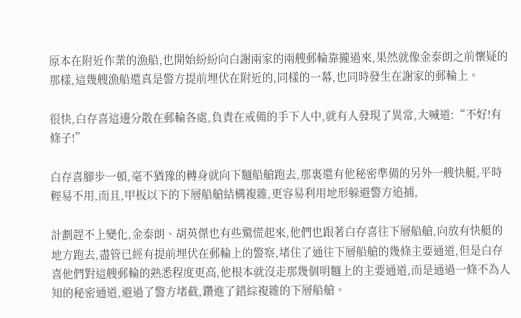原本在附近作業的漁船,也開始紛紛向白謝兩家的兩艘郵輪靠攏過來,果然就像金泰朗之前懷疑的那樣,這幾艘漁船還真是警方提前埋伏在附近的,同樣的一幕,也同時發生在謝家的郵輪上。

很快,白存喜這邊分散在郵輪各處,負責在戒備的手下人中,就有人發現了異常,大喊道:“不好!有條子!”

白存喜腳步一頓,毫不猶豫的轉身就向下麵船艙跑去,那裏還有他秘密準備的另外一艘快艇,平時輕易不用,而且,甲板以下的下層船艙結構複雜,更容易利用地形躲避警方追捕,

計劃趕不上變化,金泰朗、胡英傑也有些驚慌起來,他們也跟著白存喜往下層船艙,向放有快艇的地方跑去,盡管已經有提前埋伏在郵輪上的警察,堵住了通往下層船艙的幾條主要通道,但是白存喜他們對這艘郵輪的熟悉程度更高,他根本就沒走那幾個明麵上的主要通道,而是通過一條不為人知的秘密通道,避過了警方堵截,鑽進了錯綜複雜的下層船艙。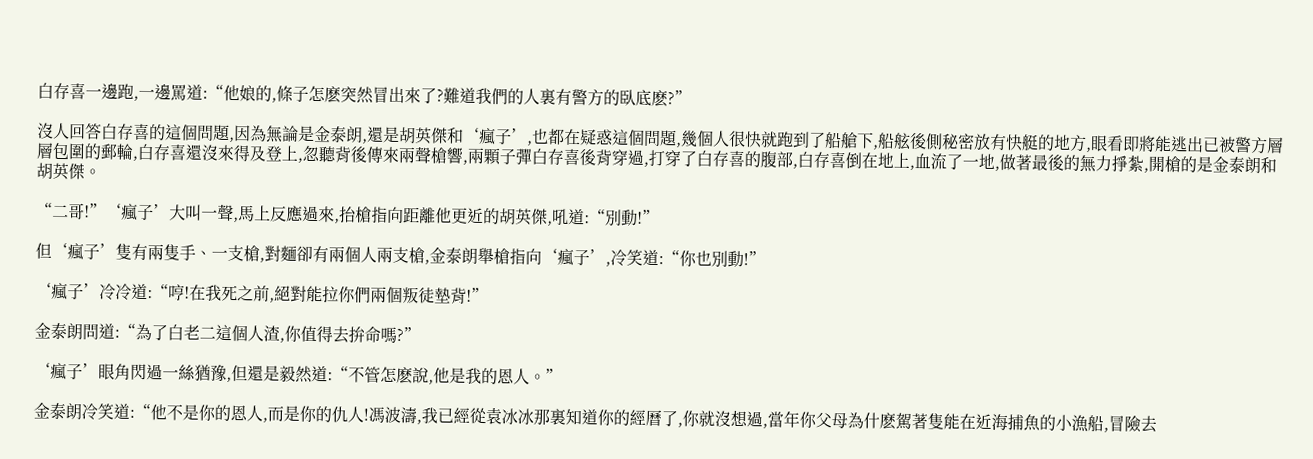白存喜一邊跑,一邊罵道:“他娘的,條子怎麽突然冒出來了?難道我們的人裏有警方的臥底麽?”

沒人回答白存喜的這個問題,因為無論是金泰朗,還是胡英傑和‘瘋子’,也都在疑惑這個問題,幾個人很快就跑到了船艙下,船舷後側秘密放有快艇的地方,眼看即將能逃出已被警方層層包圍的郵輪,白存喜還沒來得及登上,忽聽背後傳來兩聲槍響,兩顆子彈白存喜後背穿過,打穿了白存喜的腹部,白存喜倒在地上,血流了一地,做著最後的無力掙紮,開槍的是金泰朗和胡英傑。

“二哥!”‘瘋子’大叫一聲,馬上反應過來,抬槍指向距離他更近的胡英傑,吼道:“別動!”

但‘瘋子’隻有兩隻手、一支槍,對麵卻有兩個人兩支槍,金泰朗舉槍指向‘瘋子’,冷笑道:“你也別動!”

‘瘋子’冷冷道:“哼!在我死之前,絕對能拉你們兩個叛徒墊背!”

金泰朗問道:“為了白老二這個人渣,你值得去拚命嗎?”

‘瘋子’眼角閃過一絲猶豫,但還是毅然道:“不管怎麽說,他是我的恩人。”

金泰朗冷笑道:“他不是你的恩人,而是你的仇人!馮波濤,我已經從袁冰冰那裏知道你的經曆了,你就沒想過,當年你父母為什麽駕著隻能在近海捕魚的小漁船,冒險去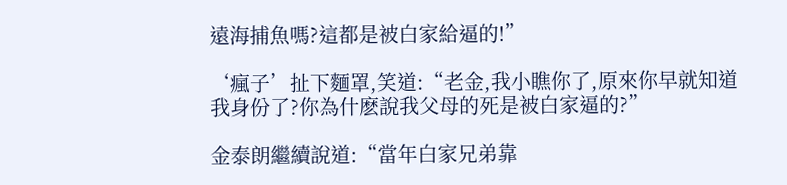遠海捕魚嗎?這都是被白家給逼的!”

‘瘋子’扯下麵罩,笑道:“老金,我小瞧你了,原來你早就知道我身份了?你為什麽說我父母的死是被白家逼的?”

金泰朗繼續說道:“當年白家兄弟靠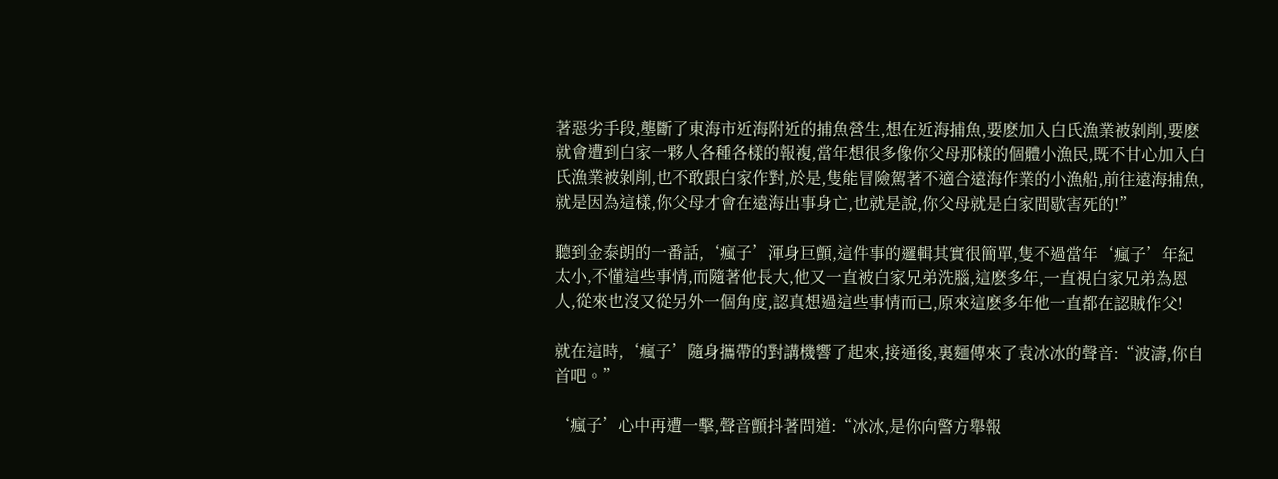著惡劣手段,壟斷了東海市近海附近的捕魚營生,想在近海捕魚,要麽加入白氏漁業被剝削,要麽就會遭到白家一夥人各種各樣的報複,當年想很多像你父母那樣的個體小漁民,既不甘心加入白氏漁業被剝削,也不敢跟白家作對,於是,隻能冒險駕著不適合遠海作業的小漁船,前往遠海捕魚,就是因為這樣,你父母才會在遠海出事身亡,也就是說,你父母就是白家間歇害死的!”

聽到金泰朗的一番話,‘瘋子’渾身巨顫,這件事的邏輯其實很簡單,隻不過當年‘瘋子’年紀太小,不懂這些事情,而隨著他長大,他又一直被白家兄弟洗腦,這麽多年,一直視白家兄弟為恩人,從來也沒又從另外一個角度,認真想過這些事情而已,原來這麽多年他一直都在認賊作父!

就在這時,‘瘋子’隨身攜帶的對講機響了起來,接通後,裏麵傳來了袁冰冰的聲音:“波濤,你自首吧。”

‘瘋子’心中再遭一擊,聲音顫抖著問道:“冰冰,是你向警方舉報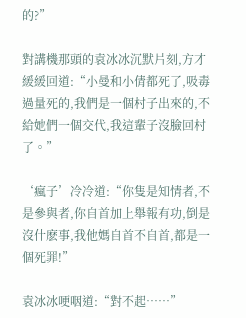的?”

對講機那頭的袁冰冰沉默片刻,方才緩緩回道:“小曼和小倩都死了,吸毒過量死的,我們是一個村子出來的,不給她們一個交代,我這輩子沒臉回村了。”

‘瘋子’冷冷道:“你隻是知情者,不是參與者,你自首加上舉報有功,倒是沒什麽事,我他媽自首不自首,都是一個死罪!”

袁冰冰哽咽道:“對不起……”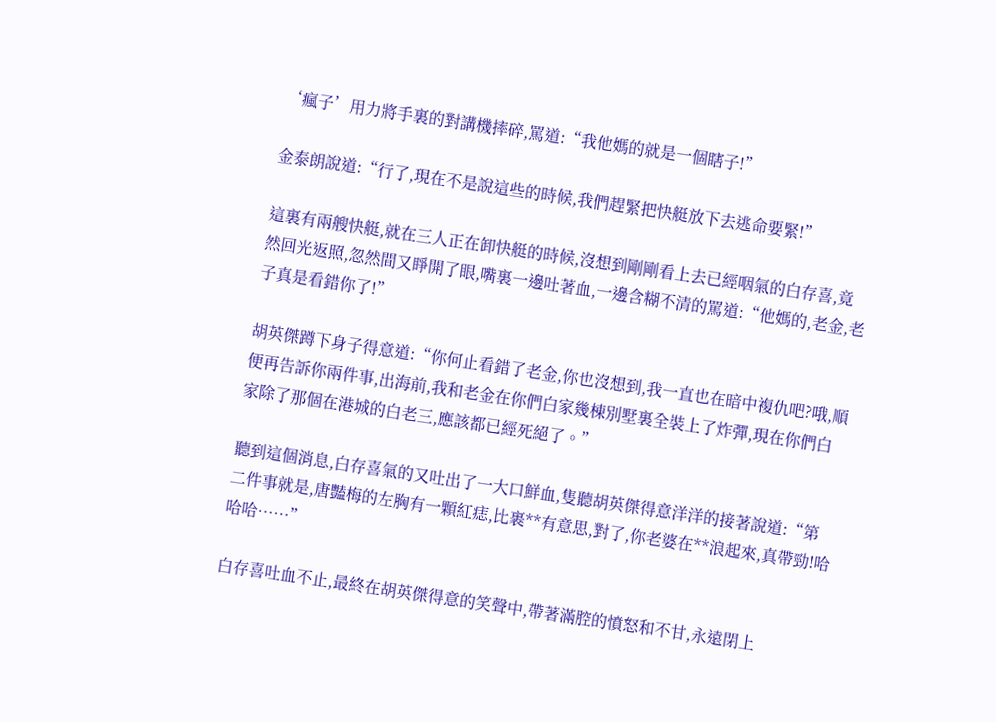‘瘋子’用力將手裏的對講機摔碎,罵道:“我他媽的就是一個瞎子!”

金泰朗說道:“行了,現在不是說這些的時候,我們趕緊把快艇放下去逃命要緊!”

這裏有兩艘快艇,就在三人正在卸快艇的時候,沒想到剛剛看上去已經咽氣的白存喜,竟然回光返照,忽然間又睜開了眼,嘴裏一邊吐著血,一邊含糊不清的罵道:“他媽的,老金,老子真是看錯你了!”

胡英傑蹲下身子得意道:“你何止看錯了老金,你也沒想到,我一直也在暗中複仇吧?哦,順便再告訴你兩件事,出海前,我和老金在你們白家幾棟別墅裏全裝上了炸彈,現在你們白家除了那個在港城的白老三,應該都已經死絕了。”

聽到這個消息,白存喜氣的又吐出了一大口鮮血,隻聽胡英傑得意洋洋的接著說道:“第二件事就是,唐豔梅的左胸有一顆紅痣,比裹**有意思,對了,你老婆在**浪起來,真帶勁!哈哈哈……”

白存喜吐血不止,最終在胡英傑得意的笑聲中,帶著滿腔的憤怒和不甘,永遠閉上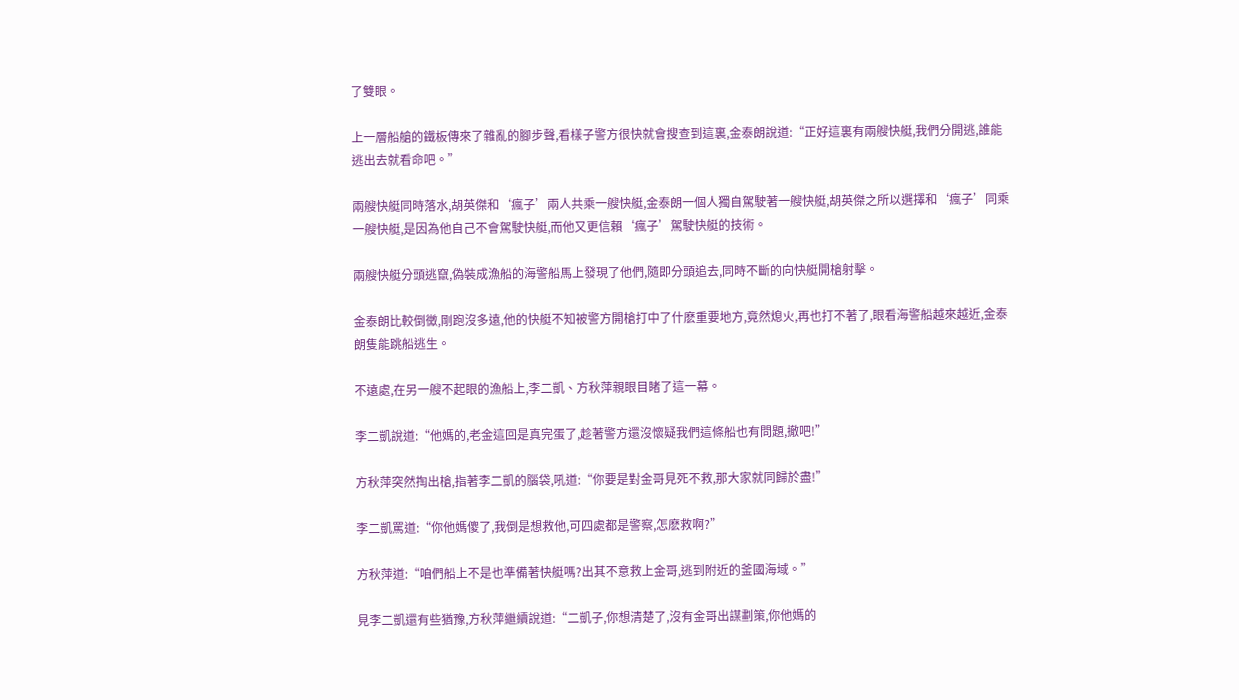了雙眼。

上一層船艙的鐵板傳來了雜亂的腳步聲,看樣子警方很快就會搜查到這裏,金泰朗說道:“正好這裏有兩艘快艇,我們分開逃,誰能逃出去就看命吧。”

兩艘快艇同時落水,胡英傑和‘瘋子’兩人共乘一艘快艇,金泰朗一個人獨自駕駛著一艘快艇,胡英傑之所以選擇和‘瘋子’同乘一艘快艇,是因為他自己不會駕駛快艇,而他又更信賴‘瘋子’駕駛快艇的技術。

兩艘快艇分頭逃竄,偽裝成漁船的海警船馬上發現了他們,隨即分頭追去,同時不斷的向快艇開槍射擊。

金泰朗比較倒黴,剛跑沒多遠,他的快艇不知被警方開槍打中了什麽重要地方,竟然熄火,再也打不著了,眼看海警船越來越近,金泰朗隻能跳船逃生。

不遠處,在另一艘不起眼的漁船上,李二凱、方秋萍親眼目睹了這一幕。

李二凱說道:“他媽的,老金這回是真完蛋了,趁著警方還沒懷疑我們這條船也有問題,撤吧!”

方秋萍突然掏出槍,指著李二凱的腦袋,吼道:“你要是對金哥見死不救,那大家就同歸於盡!”

李二凱罵道:“你他媽傻了,我倒是想救他,可四處都是警察,怎麽救啊?”

方秋萍道:“咱們船上不是也準備著快艇嗎?出其不意救上金哥,逃到附近的釜國海域。”

見李二凱還有些猶豫,方秋萍繼續說道:“二凱子,你想清楚了,沒有金哥出謀劃策,你他媽的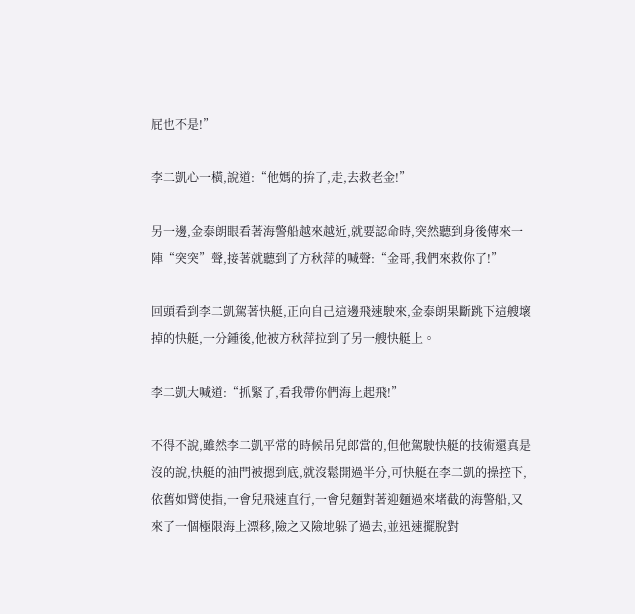屁也不是!”

李二凱心一橫,說道:“他媽的拚了,走,去救老金!”

另一邊,金泰朗眼看著海警船越來越近,就要認命時,突然聽到身後傳來一陣“突突”聲,接著就聽到了方秋萍的喊聲:“金哥,我們來救你了!”

回頭看到李二凱駕著快艇,正向自己這邊飛速駛來,金泰朗果斷跳下這艘壞掉的快艇,一分鍾後,他被方秋萍拉到了另一艘快艇上。

李二凱大喊道:“抓緊了,看我帶你們海上起飛!”

不得不說,雖然李二凱平常的時候吊兒郎當的,但他駕駛快艇的技術還真是沒的說,快艇的油門被摁到底,就沒鬆開過半分,可快艇在李二凱的操控下,依舊如臂使指,一會兒飛速直行,一會兒麵對著迎麵過來堵截的海警船,又來了一個極限海上漂移,險之又險地躲了過去,並迅速擺脫對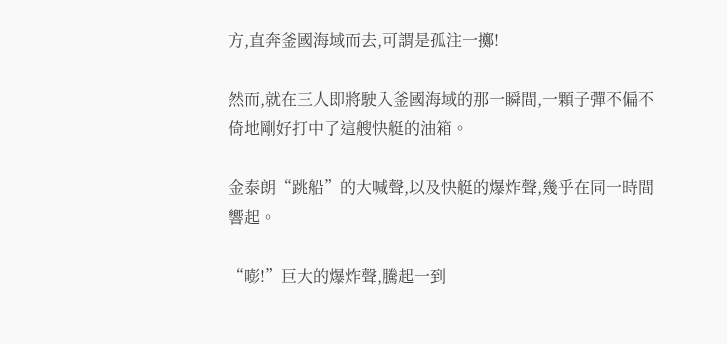方,直奔釜國海域而去,可謂是孤注一擲!

然而,就在三人即將駛入釜國海域的那一瞬間,一顆子彈不偏不倚地剛好打中了這艘快艇的油箱。

金泰朗“跳船”的大喊聲,以及快艇的爆炸聲,幾乎在同一時間響起。

“嘭!”巨大的爆炸聲,騰起一到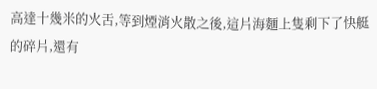高達十幾米的火舌,等到煙消火散之後,這片海麵上隻剩下了快艇的碎片,還有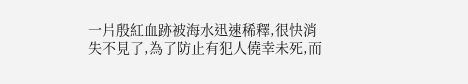一片殷紅血跡被海水迅速稀釋,很快消失不見了,為了防止有犯人僥幸未死,而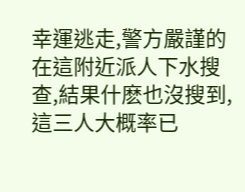幸運逃走,警方嚴謹的在這附近派人下水搜查,結果什麽也沒搜到,這三人大概率已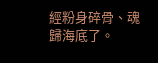經粉身碎骨、魂歸海底了。